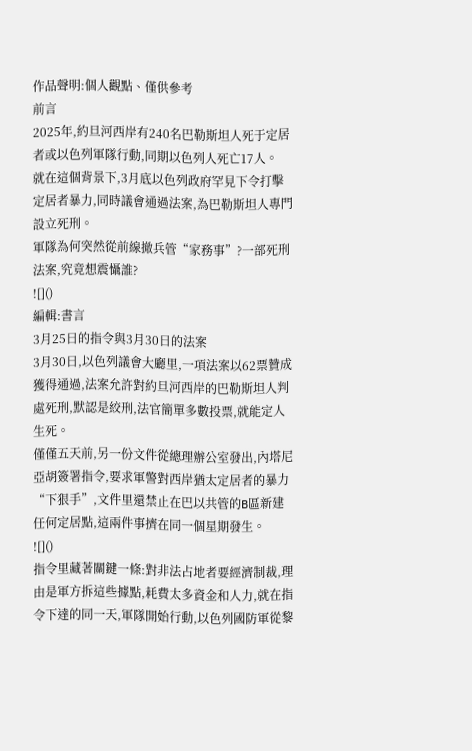作品聲明:個人觀點、僅供參考
前言
2025年,約旦河西岸有240名巴勒斯坦人死于定居者或以色列軍隊行動,同期以色列人死亡17人。
就在這個背景下,3月底以色列政府罕見下令打擊定居者暴力,同時議會通過法案,為巴勒斯坦人專門設立死刑。
軍隊為何突然從前線撤兵管“家務事”?一部死刑法案,究竟想震懾誰?
![]()
編輯:書言
3月25日的指令與3月30日的法案
3月30日,以色列議會大廳里,一項法案以62票贊成獲得通過,法案允許對約旦河西岸的巴勒斯坦人判處死刑,默認是絞刑,法官簡單多數投票,就能定人生死。
僅僅五天前,另一份文件從總理辦公室發出,內塔尼亞胡簽署指令,要求軍警對西岸猶太定居者的暴力“下狠手”,文件里還禁止在巴以共管的B區新建任何定居點,這兩件事擠在同一個星期發生。
![]()
指令里藏著關鍵一條:對非法占地者要經濟制裁,理由是軍方拆這些據點,耗費太多資金和人力,就在指令下達的同一天,軍隊開始行動,以色列國防軍從黎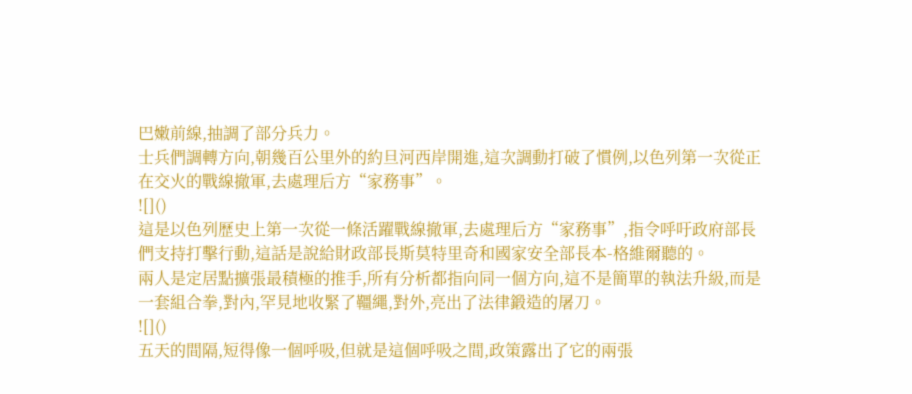巴嫩前線,抽調了部分兵力。
士兵們調轉方向,朝幾百公里外的約旦河西岸開進,這次調動打破了慣例,以色列第一次從正在交火的戰線撤軍,去處理后方“家務事”。
![]()
這是以色列歷史上第一次從一條活躍戰線撤軍,去處理后方“家務事”,指令呼吁政府部長們支持打擊行動,這話是說給財政部長斯莫特里奇和國家安全部長本-格維爾聽的。
兩人是定居點擴張最積極的推手,所有分析都指向同一個方向,這不是簡單的執法升級,而是一套組合拳,對內,罕見地收緊了韁繩,對外,亮出了法律鍛造的屠刀。
![]()
五天的間隔,短得像一個呼吸,但就是這個呼吸之間,政策露出了它的兩張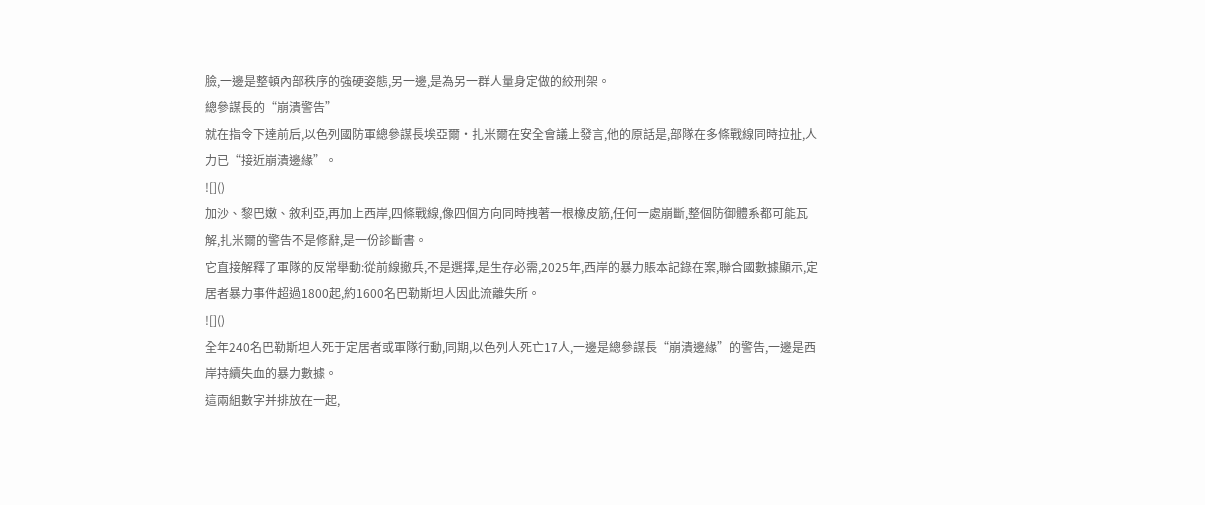臉,一邊是整頓內部秩序的強硬姿態,另一邊,是為另一群人量身定做的絞刑架。
總參謀長的“崩潰警告”
就在指令下達前后,以色列國防軍總參謀長埃亞爾·扎米爾在安全會議上發言,他的原話是,部隊在多條戰線同時拉扯,人力已“接近崩潰邊緣”。
![]()
加沙、黎巴嫩、敘利亞,再加上西岸,四條戰線,像四個方向同時拽著一根橡皮筋,任何一處崩斷,整個防御體系都可能瓦解,扎米爾的警告不是修辭,是一份診斷書。
它直接解釋了軍隊的反常舉動:從前線撤兵,不是選擇,是生存必需,2025年,西岸的暴力賬本記錄在案,聯合國數據顯示,定居者暴力事件超過1800起,約1600名巴勒斯坦人因此流離失所。
![]()
全年240名巴勒斯坦人死于定居者或軍隊行動,同期,以色列人死亡17人,一邊是總參謀長“崩潰邊緣”的警告,一邊是西岸持續失血的暴力數據。
這兩組數字并排放在一起,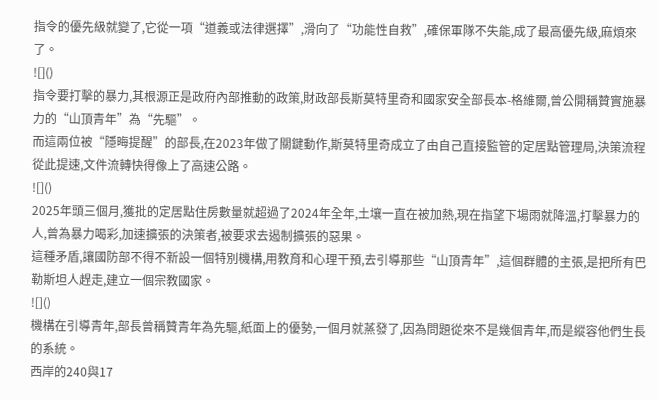指令的優先級就變了,它從一項“道義或法律選擇”,滑向了“功能性自救”,確保軍隊不失能,成了最高優先級,麻煩來了。
![]()
指令要打擊的暴力,其根源正是政府內部推動的政策,財政部長斯莫特里奇和國家安全部長本-格維爾,曾公開稱贊實施暴力的“山頂青年”為“先驅”。
而這兩位被“隱晦提醒”的部長,在2023年做了關鍵動作,斯莫特里奇成立了由自己直接監管的定居點管理局,決策流程從此提速,文件流轉快得像上了高速公路。
![]()
2025年頭三個月,獲批的定居點住房數量就超過了2024年全年,土壤一直在被加熱,現在指望下場雨就降溫,打擊暴力的人,曾為暴力喝彩,加速擴張的決策者,被要求去遏制擴張的惡果。
這種矛盾,讓國防部不得不新設一個特別機構,用教育和心理干預,去引導那些“山頂青年”,這個群體的主張,是把所有巴勒斯坦人趕走,建立一個宗教國家。
![]()
機構在引導青年,部長曾稱贊青年為先驅,紙面上的優勢,一個月就蒸發了,因為問題從來不是幾個青年,而是縱容他們生長的系統。
西岸的240與17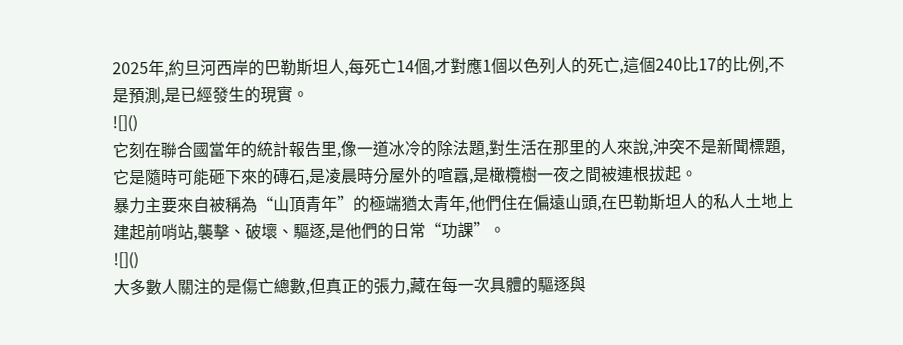2025年,約旦河西岸的巴勒斯坦人,每死亡14個,才對應1個以色列人的死亡,這個240比17的比例,不是預測,是已經發生的現實。
![]()
它刻在聯合國當年的統計報告里,像一道冰冷的除法題,對生活在那里的人來說,沖突不是新聞標題,它是隨時可能砸下來的磚石,是凌晨時分屋外的喧囂,是橄欖樹一夜之間被連根拔起。
暴力主要來自被稱為“山頂青年”的極端猶太青年,他們住在偏遠山頭,在巴勒斯坦人的私人土地上建起前哨站,襲擊、破壞、驅逐,是他們的日常“功課”。
![]()
大多數人關注的是傷亡總數,但真正的張力,藏在每一次具體的驅逐與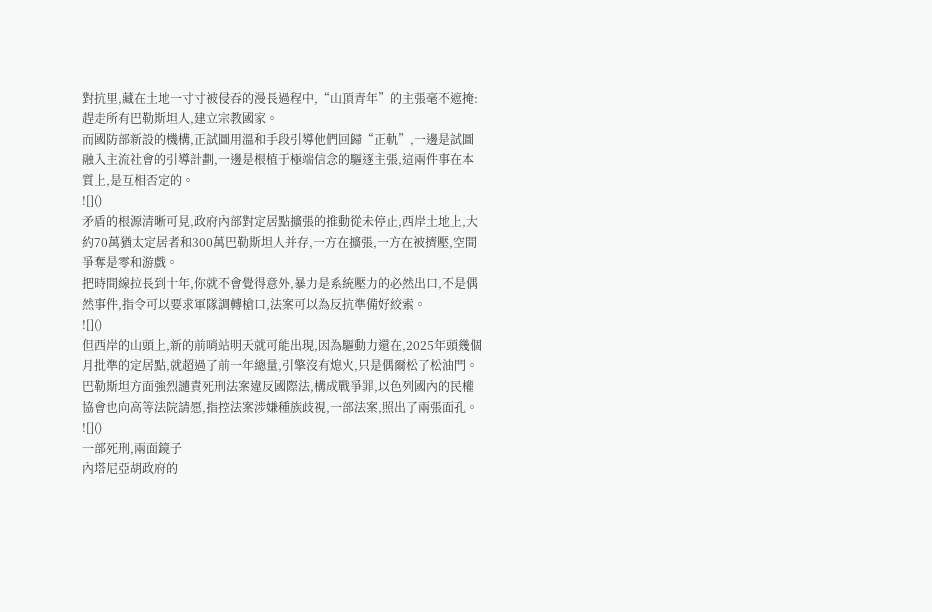對抗里,藏在土地一寸寸被侵吞的漫長過程中,“山頂青年”的主張毫不遮掩:趕走所有巴勒斯坦人,建立宗教國家。
而國防部新設的機構,正試圖用溫和手段引導他們回歸“正軌”,一邊是試圖融入主流社會的引導計劃,一邊是根植于極端信念的驅逐主張,這兩件事在本質上,是互相否定的。
![]()
矛盾的根源清晰可見,政府內部對定居點擴張的推動從未停止,西岸土地上,大約70萬猶太定居者和300萬巴勒斯坦人并存,一方在擴張,一方在被擠壓,空間爭奪是零和游戲。
把時間線拉長到十年,你就不會覺得意外,暴力是系統壓力的必然出口,不是偶然事件,指令可以要求軍隊調轉槍口,法案可以為反抗準備好絞索。
![]()
但西岸的山頭上,新的前哨站明天就可能出現,因為驅動力還在,2025年頭幾個月批準的定居點,就超過了前一年總量,引擎沒有熄火,只是偶爾松了松油門。
巴勒斯坦方面強烈譴責死刑法案違反國際法,構成戰爭罪,以色列國內的民權協會也向高等法院請愿,指控法案涉嫌種族歧視,一部法案,照出了兩張面孔。
![]()
一部死刑,兩面鏡子
內塔尼亞胡政府的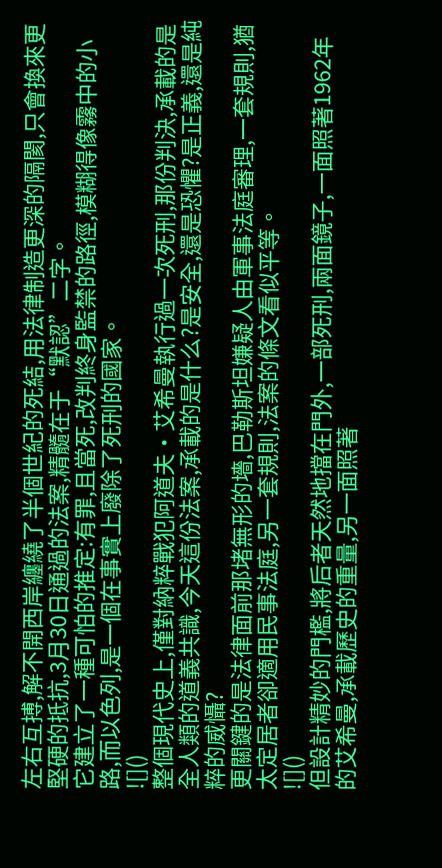左右互搏,解不開西岸纏繞了半個世紀的死結,用法律制造更深的隔閡,只會換來更堅硬的抵抗,3月30日通過的法案,精髓在于“默認”二字。
它建立了一種可怕的推定:有罪,且當死,改判終身監禁的路徑,模糊得像霧中的小路,而以色列,是一個在事實上廢除了死刑的國家。
![]()
整個現代史上,僅對納粹戰犯阿道夫·艾希曼執行過一次死刑,那份判決,承載的是全人類的道義共識,今天這份法案,承載的是什么?是安全,還是恐懼?是正義,還是純粹的威懾?
更關鍵的是法律面前那堵無形的墻,巴勒斯坦嫌疑人由軍事法庭審理,一套規則,猶太定居者卻適用民事法庭,另一套規則,法案的條文看似平等。
![]()
但設計精妙的門檻,將后者天然地擋在門外,一部死刑,兩面鏡子,一面照著1962年的艾希曼,承載歷史的重量,另一面照著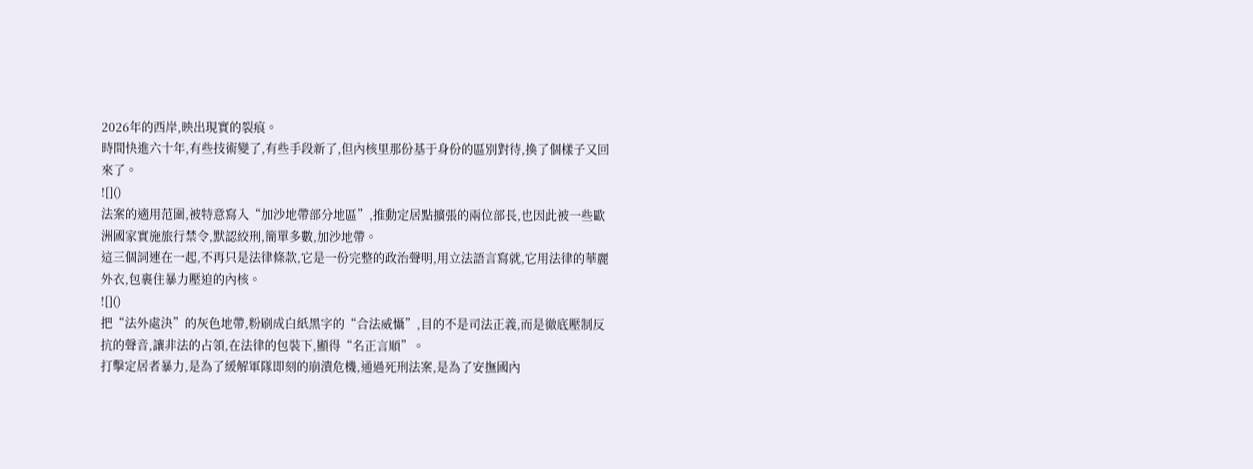2026年的西岸,映出現實的裂痕。
時間快進六十年,有些技術變了,有些手段新了,但內核里那份基于身份的區別對待,換了個樣子又回來了。
![]()
法案的適用范圍,被特意寫入“加沙地帶部分地區”,推動定居點擴張的兩位部長,也因此被一些歐洲國家實施旅行禁令,默認絞刑,簡單多數,加沙地帶。
這三個詞連在一起,不再只是法律條款,它是一份完整的政治聲明,用立法語言寫就,它用法律的華麗外衣,包裹住暴力壓迫的內核。
![]()
把“法外處決”的灰色地帶,粉刷成白紙黑字的“合法威懾”,目的不是司法正義,而是徹底壓制反抗的聲音,讓非法的占領,在法律的包裝下,顯得“名正言順”。
打擊定居者暴力,是為了緩解軍隊即刻的崩潰危機,通過死刑法案,是為了安撫國內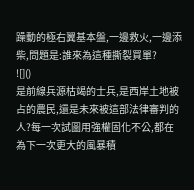躁動的極右翼基本盤,一邊救火,一邊添柴,問題是:誰來為這種撕裂買單?
![]()
是前線兵源枯竭的士兵,是西岸土地被占的農民,還是未來被這部法律審判的人?每一次試圖用強權固化不公,都在為下一次更大的風暴積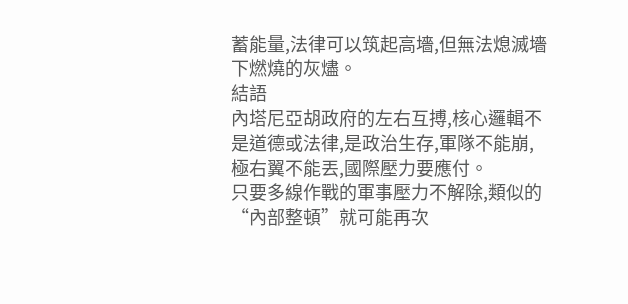蓄能量,法律可以筑起高墻,但無法熄滅墻下燃燒的灰燼。
結語
內塔尼亞胡政府的左右互搏,核心邏輯不是道德或法律,是政治生存,軍隊不能崩,極右翼不能丟,國際壓力要應付。
只要多線作戰的軍事壓力不解除,類似的“內部整頓”就可能再次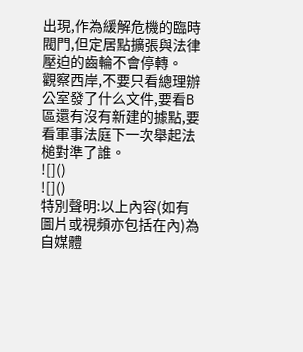出現,作為緩解危機的臨時閥門,但定居點擴張與法律壓迫的齒輪不會停轉。
觀察西岸,不要只看總理辦公室發了什么文件,要看B區還有沒有新建的據點,要看軍事法庭下一次舉起法槌對準了誰。
![]()
![]()
特別聲明:以上內容(如有圖片或視頻亦包括在內)為自媒體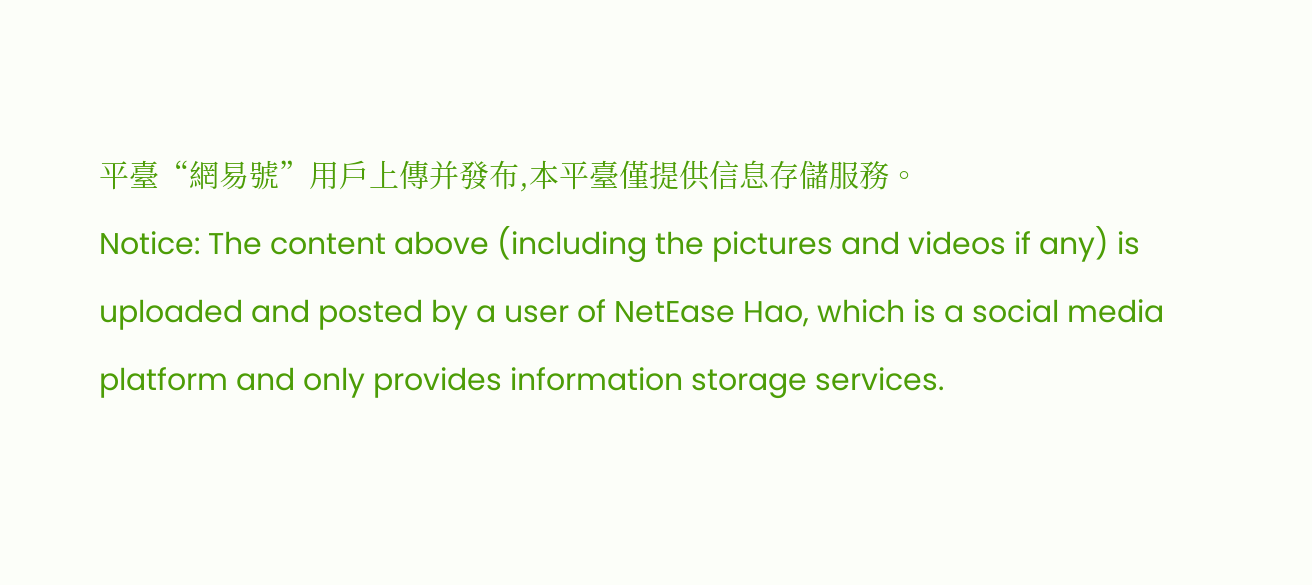平臺“網易號”用戶上傳并發布,本平臺僅提供信息存儲服務。
Notice: The content above (including the pictures and videos if any) is uploaded and posted by a user of NetEase Hao, which is a social media platform and only provides information storage services.